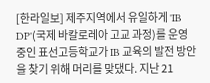[한라일보] 제주지역에서 유일하게 'IB DP'(국제 바칼로레아 고교 과정)를 운영 중인 표선고등학교가 IB 교육의 발전 방안을 찾기 위해 머리를 맞댔다. 지난 21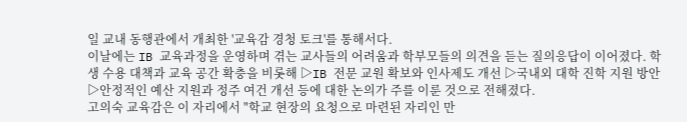일 교내 동행관에서 개최한 '교육감 경청 토크'를 통해서다.
이날에는 IB 교육과정을 운영하며 겪는 교사들의 어려움과 학부모들의 의견을 듣는 질의응답이 이어졌다. 학생 수용 대책과 교육 공간 확충을 비롯해 ▷IB 전문 교원 확보와 인사제도 개선 ▷국내외 대학 진학 지원 방안 ▷안정적인 예산 지원과 정주 여건 개선 등에 대한 논의가 주를 이룬 것으로 전해졌다.
고의숙 교육감은 이 자리에서 "학교 현장의 요청으로 마련된 자리인 만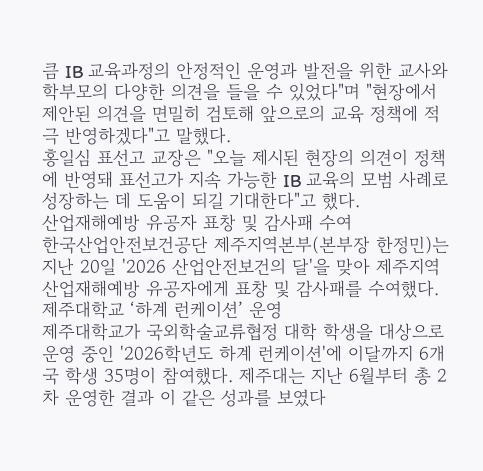큼 IB 교육과정의 안정적인 운영과 발전을 위한 교사와 학부모의 다양한 의견을 들을 수 있었다"며 "현장에서 제안된 의견을 면밀히 검토해 앞으로의 교육 정책에 적극 반영하겠다"고 말했다.
홍일심 표선고 교장은 "오늘 제시된 현장의 의견이 정책에 반영돼 표선고가 지속 가능한 IB 교육의 모범 사례로 성장하는 데 도움이 되길 기대한다"고 했다.
산업재해예방 유공자 표창 및 감사패 수여
한국산업안전보건공단 제주지역본부(본부장 한정민)는 지난 20일 '2026 산업안전보건의 달'을 맞아 제주지역 산업재해예방 유공자에게 표창 및 감사패를 수여했다.
제주대학교 ‘하계 런케이션’ 운영
제주대학교가 국외학술교류협정 대학 학생을 대상으로 운영 중인 '2026학년도 하계 런케이션'에 이달까지 6개국 학생 35명이 참여했다. 제주대는 지난 6월부터 총 2차 운영한 결과 이 같은 성과를 보였다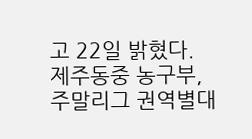고 22일 밝혔다.
제주동중 농구부, 주말리그 권역별대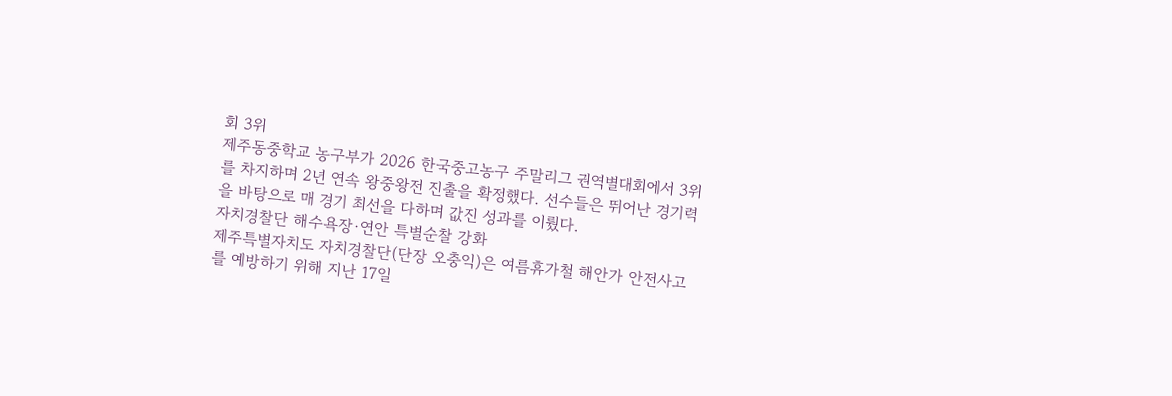회 3위
제주동중학교 농구부가 2026 한국중고농구 주말리그 권역별대회에서 3위를 차지하며 2년 연속 왕중왕전 진출을 확정했다. 선수들은 뛰어난 경기력을 바탕으로 매 경기 최선을 다하며 값진 성과를 이뤘다.
자치경찰단 해수욕장·연안 특별순찰 강화
제주특별자치도 자치경찰단(단장 오충익)은 여름휴가철 해안가 안전사고를 예방하기 위해 지난 17일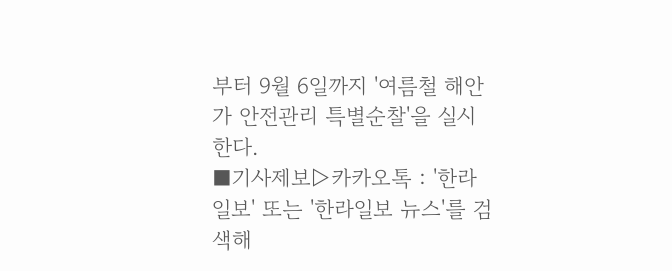부터 9월 6일까지 '여름철 해안가 안전관리 특별순찰'을 실시한다.
■기사제보▷카카오톡 : '한라일보' 또는 '한라일보 뉴스'를 검색해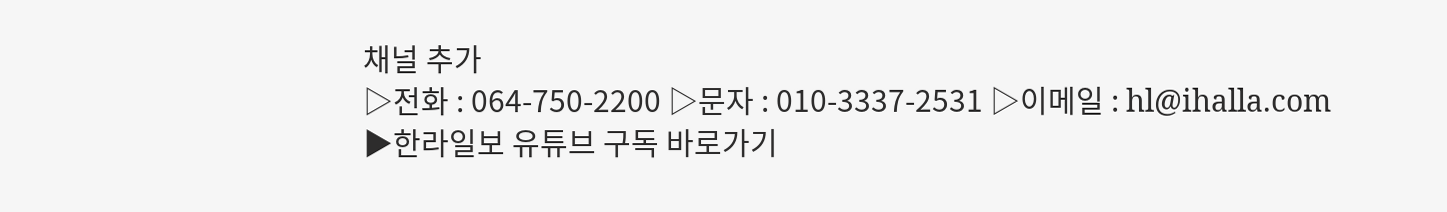채널 추가
▷전화 : 064-750-2200 ▷문자 : 010-3337-2531 ▷이메일 : hl@ihalla.com
▶한라일보 유튜브 구독 바로가기